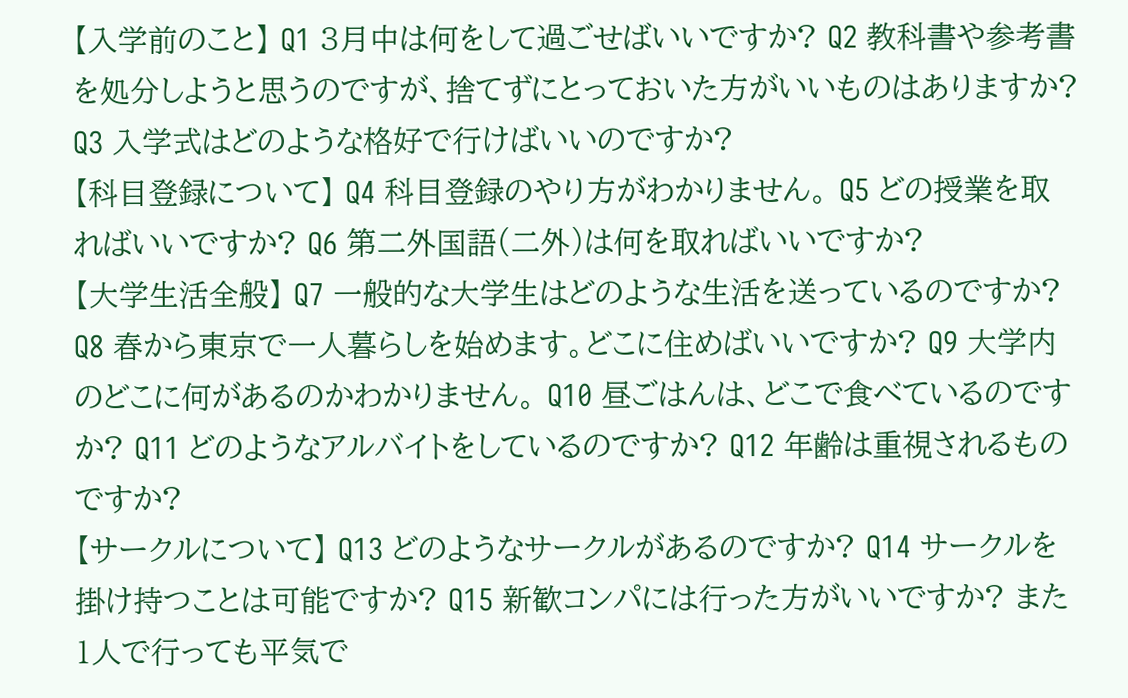【入学前のこと】 Q1 3月中は何をして過ごせばいいですか? Q2 教科書や参考書を処分しようと思うのですが、捨てずにとっておいた方がいいものはありますか? Q3 入学式はどのような格好で行けばいいのですか?
【科目登録について】 Q4 科目登録のやり方がわかりません。 Q5 どの授業を取ればいいですか? Q6 第二外国語(二外)は何を取ればいいですか?
【大学生活全般】 Q7 一般的な大学生はどのような生活を送っているのですか? Q8 春から東京で一人暮らしを始めます。どこに住めばいいですか? Q9 大学内のどこに何があるのかわかりません。 Q10 昼ごはんは、どこで食べているのですか? Q11 どのようなアルバイトをしているのですか? Q12 年齢は重視されるものですか?
【サークルについて】 Q13 どのようなサークルがあるのですか? Q14 サークルを掛け持つことは可能ですか? Q15 新歓コンパには行った方がいいですか? また1人で行っても平気で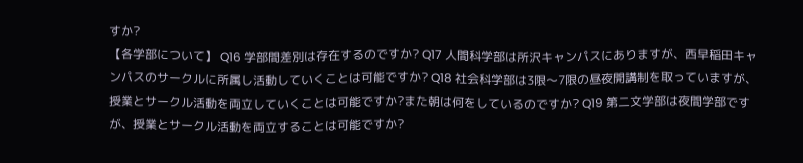すか?
【各学部について】 Q16 学部間差別は存在するのですか? Q17 人間科学部は所沢キャンパスにありますが、西早稲田キャンパスのサークルに所属し活動していくことは可能ですか? Q18 社会科学部は3限〜7限の昼夜開講制を取っていますが、授業とサークル活動を両立していくことは可能ですか?また朝は何をしているのですか? Q19 第二文学部は夜間学部ですが、授業とサークル活動を両立することは可能ですか?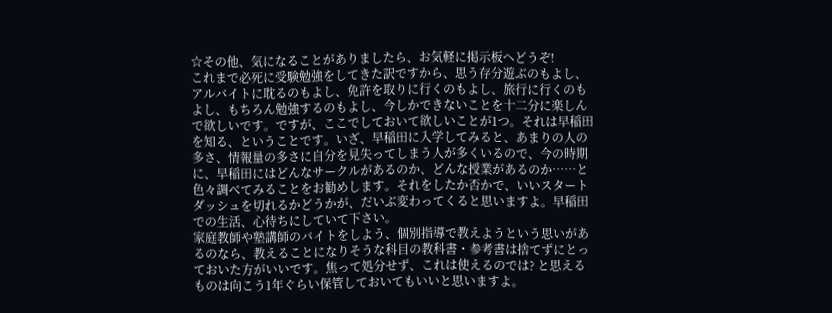☆その他、気になることがありましたら、お気軽に掲示板へどうぞ!
これまで必死に受験勉強をしてきた訳ですから、思う存分遊ぶのもよし、アルバイトに耽るのもよし、免許を取りに行くのもよし、旅行に行くのもよし、もちろん勉強するのもよし、今しかできないことを十二分に楽しんで欲しいです。ですが、ここでしておいて欲しいことが1つ。それは早稲田を知る、ということです。いざ、早稲田に入学してみると、あまりの人の多さ、情報量の多さに自分を見失ってしまう人が多くいるので、今の時期に、早稲田にはどんなサークルがあるのか、どんな授業があるのか……と色々調べてみることをお勧めします。それをしたか否かで、いいスタートダッシュを切れるかどうかが、だいぶ変わってくると思いますよ。早稲田での生活、心待ちにしていて下さい。
家庭教師や塾講師のバイトをしよう、個別指導で教えようという思いがあるのなら、教えることになりそうな科目の教科書・参考書は捨てずにとっておいた方がいいです。焦って処分せず、これは使えるのでは? と思えるものは向こう1年ぐらい保管しておいてもいいと思いますよ。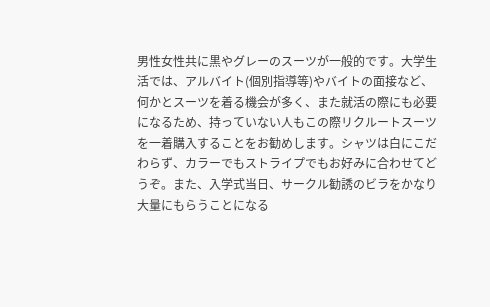男性女性共に黒やグレーのスーツが一般的です。大学生活では、アルバイト(個別指導等)やバイトの面接など、何かとスーツを着る機会が多く、また就活の際にも必要になるため、持っていない人もこの際リクルートスーツを一着購入することをお勧めします。シャツは白にこだわらず、カラーでもストライプでもお好みに合わせてどうぞ。また、入学式当日、サークル勧誘のビラをかなり大量にもらうことになる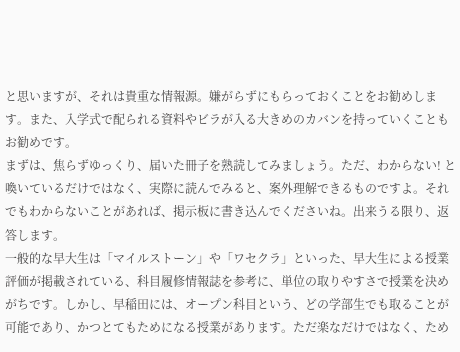と思いますが、それは貴重な情報源。嫌がらずにもらっておくことをお勧めします。また、入学式で配られる資料やビラが入る大きめのカバンを持っていくこともお勧めです。
まずは、焦らずゆっくり、届いた冊子を熟読してみましょう。ただ、わからない! と喚いているだけではなく、実際に読んでみると、案外理解できるものですよ。それでもわからないことがあれば、掲示板に書き込んでくださいね。出来うる限り、返答します。
一般的な早大生は「マイルストーン」や「ワセクラ」といった、早大生による授業評価が掲載されている、科目履修情報誌を参考に、単位の取りやすさで授業を決めがちです。しかし、早稲田には、オープン科目という、どの学部生でも取ることが可能であり、かつとてもためになる授業があります。ただ楽なだけではなく、ため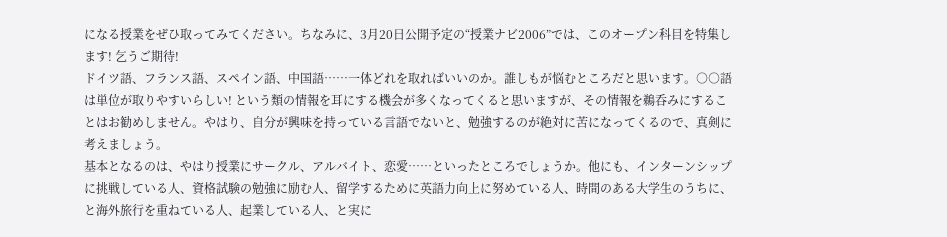になる授業をぜひ取ってみてください。ちなみに、3月20日公開予定の“授業ナビ2006”では、このオープン科目を特集します! 乞うご期待!
ドイツ語、フランス語、スペイン語、中国語……一体どれを取ればいいのか。誰しもが悩むところだと思います。○○語は単位が取りやすいらしい! という類の情報を耳にする機会が多くなってくると思いますが、その情報を鵜呑みにすることはお勧めしません。やはり、自分が興味を持っている言語でないと、勉強するのが絶対に苦になってくるので、真剣に考えましょう。
基本となるのは、やはり授業にサークル、アルバイト、恋愛……といったところでしょうか。他にも、インターンシップに挑戦している人、資格試験の勉強に励む人、留学するために英語力向上に努めている人、時間のある大学生のうちに、と海外旅行を重ねている人、起業している人、と実に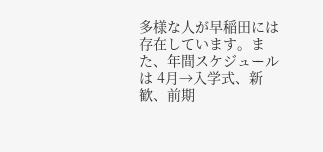多様な人が早稲田には存在しています。また、年間スケジュールは 4月→入学式、新歓、前期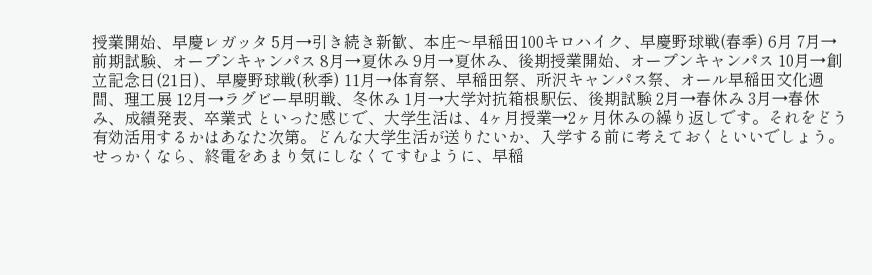授業開始、早慶レガッタ 5月→引き続き新歓、本庄〜早稲田100キロハイク、早慶野球戦(春季) 6月 7月→前期試験、オープンキャンパス 8月→夏休み 9月→夏休み、後期授業開始、オープンキャンパス 10月→創立記念日(21日)、早慶野球戦(秋季) 11月→体育祭、早稲田祭、所沢キャンパス祭、オール早稲田文化週間、理工展 12月→ラグビー早明戦、冬休み 1月→大学対抗箱根駅伝、後期試験 2月→春休み 3月→春休み、成績発表、卒業式 といった感じで、大学生活は、4ヶ月授業→2ヶ月休みの繰り返しです。それをどう有効活用するかはあなた次第。どんな大学生活が送りたいか、入学する前に考えておくといいでしょう。
せっかくなら、終電をあまり気にしなくてすむように、早稲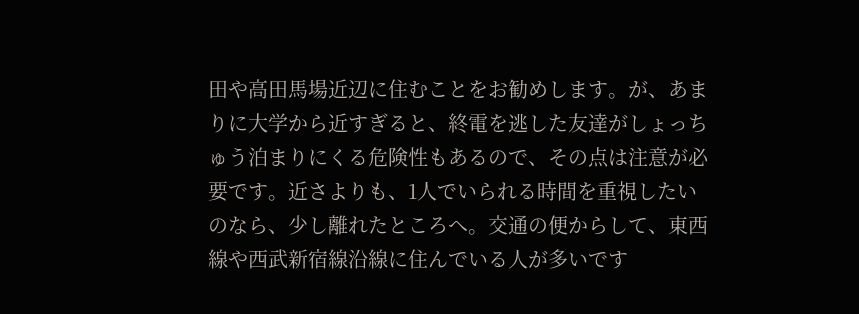田や高田馬場近辺に住むことをお勧めします。が、あまりに大学から近すぎると、終電を逃した友達がしょっちゅう泊まりにくる危険性もあるので、その点は注意が必要です。近さよりも、1人でいられる時間を重視したいのなら、少し離れたところへ。交通の便からして、東西線や西武新宿線沿線に住んでいる人が多いです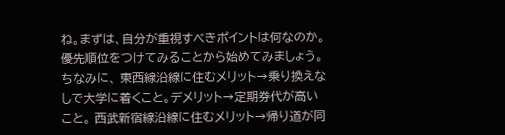ね。まずは、自分が重視すべきポイントは何なのか。優先順位をつけてみることから始めてみましょう。ちなみに、 東西線沿線に住むメリット→乗り換えなしで大学に着くこと。デメリット→定期券代が高いこと。 西武新宿線沿線に住むメリット→帰り道が同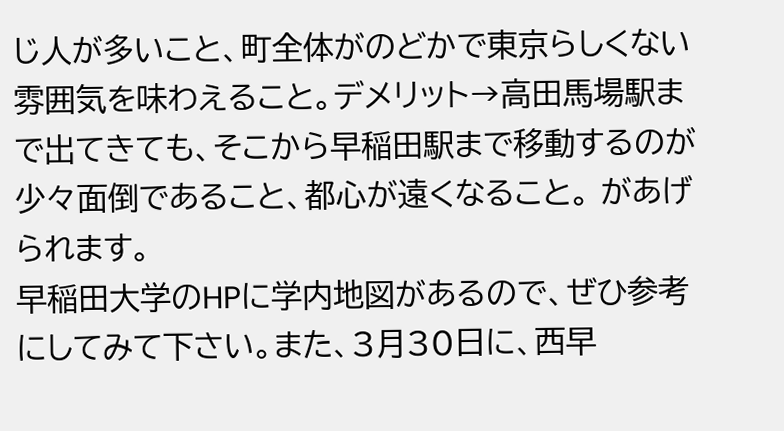じ人が多いこと、町全体がのどかで東京らしくない雰囲気を味わえること。デメリット→高田馬場駅まで出てきても、そこから早稲田駅まで移動するのが少々面倒であること、都心が遠くなること。 があげられます。
早稲田大学のHPに学内地図があるので、ぜひ参考にしてみて下さい。また、3月30日に、西早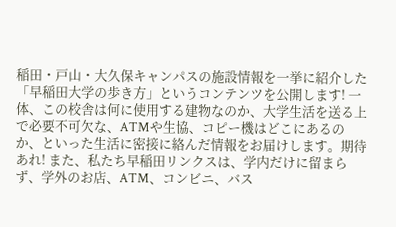稲田・戸山・大久保キャンパスの施設情報を一挙に紹介した「早稲田大学の歩き方」というコンテンツを公開します! 一体、この校舎は何に使用する建物なのか、大学生活を送る上で必要不可欠な、ATMや生協、コピー機はどこにあるのか、といった生活に密接に絡んだ情報をお届けします。期待あれ! また、私たち早稲田リンクスは、学内だけに留まらず、学外のお店、ATM、コンビニ、バス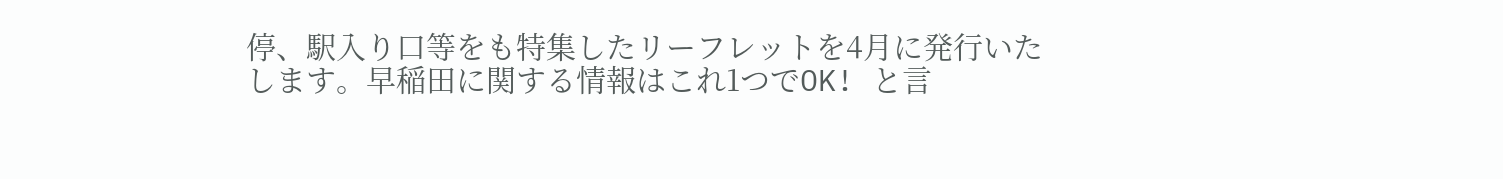停、駅入り口等をも特集したリーフレットを4月に発行いたします。早稲田に関する情報はこれ1つでOK! と言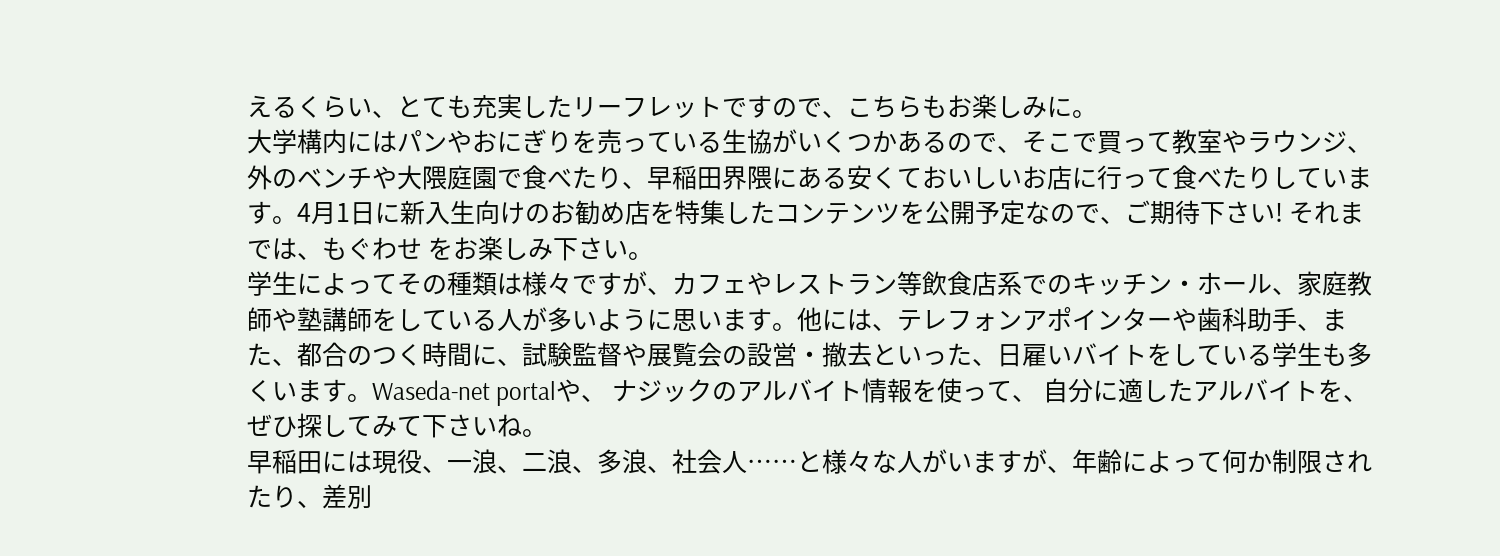えるくらい、とても充実したリーフレットですので、こちらもお楽しみに。
大学構内にはパンやおにぎりを売っている生協がいくつかあるので、そこで買って教室やラウンジ、外のベンチや大隈庭園で食べたり、早稲田界隈にある安くておいしいお店に行って食べたりしています。4月1日に新入生向けのお勧め店を特集したコンテンツを公開予定なので、ご期待下さい! それまでは、もぐわせ をお楽しみ下さい。
学生によってその種類は様々ですが、カフェやレストラン等飲食店系でのキッチン・ホール、家庭教師や塾講師をしている人が多いように思います。他には、テレフォンアポインターや歯科助手、また、都合のつく時間に、試験監督や展覧会の設営・撤去といった、日雇いバイトをしている学生も多くいます。Waseda-net portalや、 ナジックのアルバイト情報を使って、 自分に適したアルバイトを、ぜひ探してみて下さいね。
早稲田には現役、一浪、二浪、多浪、社会人……と様々な人がいますが、年齢によって何か制限されたり、差別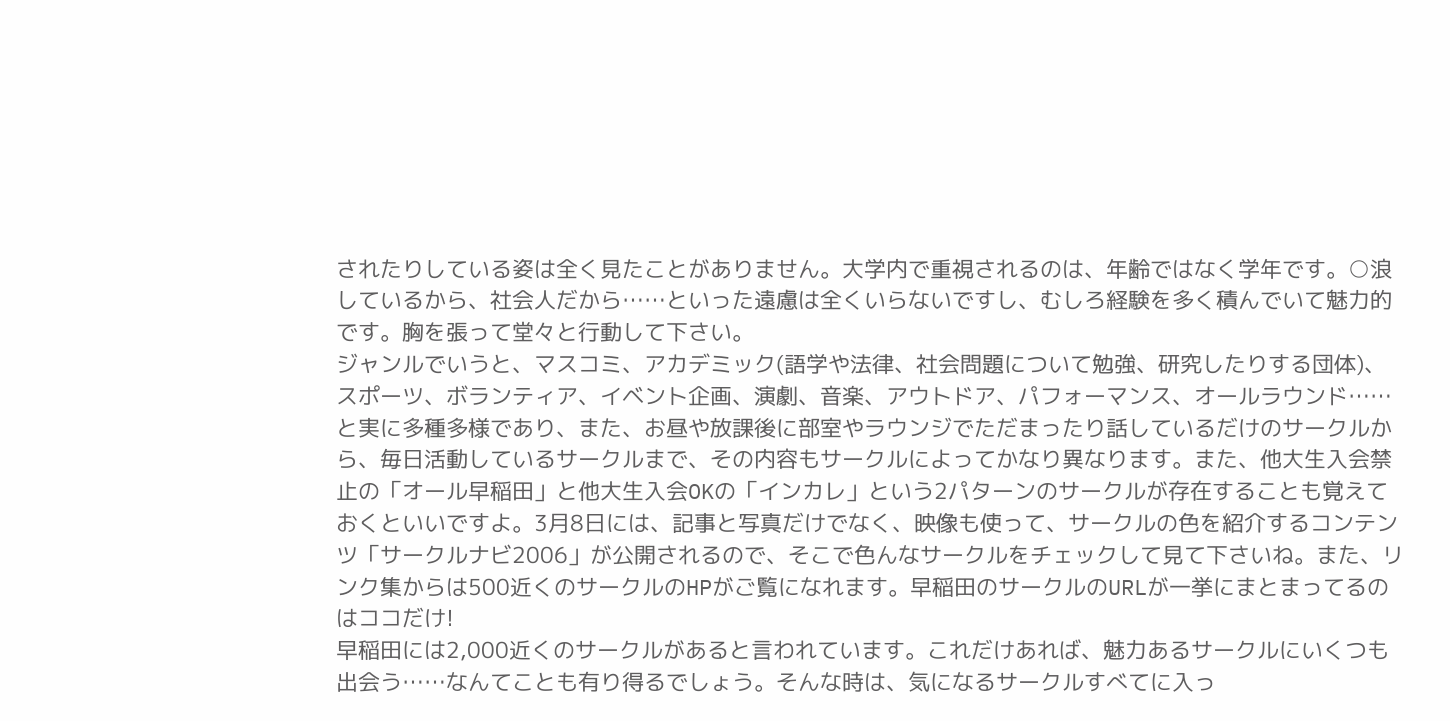されたりしている姿は全く見たことがありません。大学内で重視されるのは、年齢ではなく学年です。○浪しているから、社会人だから……といった遠慮は全くいらないですし、むしろ経験を多く積んでいて魅力的です。胸を張って堂々と行動して下さい。
ジャンルでいうと、マスコミ、アカデミック(語学や法律、社会問題について勉強、研究したりする団体)、スポーツ、ボランティア、イベント企画、演劇、音楽、アウトドア、パフォーマンス、オールラウンド……と実に多種多様であり、また、お昼や放課後に部室やラウンジでただまったり話しているだけのサークルから、毎日活動しているサークルまで、その内容もサークルによってかなり異なります。また、他大生入会禁止の「オール早稲田」と他大生入会OKの「インカレ」という2パターンのサークルが存在することも覚えておくといいですよ。3月8日には、記事と写真だけでなく、映像も使って、サークルの色を紹介するコンテンツ「サークルナビ2006」が公開されるので、そこで色んなサークルをチェックして見て下さいね。また、リンク集からは500近くのサークルのHPがご覧になれます。早稲田のサークルのURLが一挙にまとまってるのはココだけ!
早稲田には2,000近くのサークルがあると言われています。これだけあれば、魅力あるサークルにいくつも出会う……なんてことも有り得るでしょう。そんな時は、気になるサークルすべてに入っ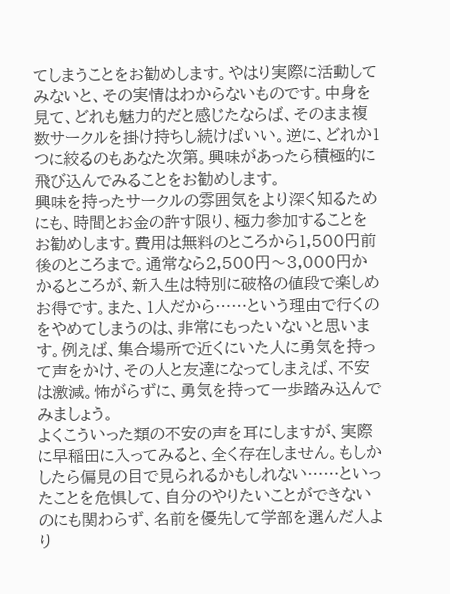てしまうことをお勧めします。やはり実際に活動してみないと、その実情はわからないものです。中身を見て、どれも魅力的だと感じたならば、そのまま複数サークルを掛け持ちし続けばいい。逆に、どれか1つに絞るのもあなた次第。興味があったら積極的に飛び込んでみることをお勧めします。
興味を持ったサークルの雰囲気をより深く知るためにも、時間とお金の許す限り、極力参加することをお勧めします。費用は無料のところから1,500円前後のところまで。通常なら2,500円〜3,000円かかるところが、新入生は特別に破格の値段で楽しめお得です。また、1人だから……という理由で行くのをやめてしまうのは、非常にもったいないと思います。例えば、集合場所で近くにいた人に勇気を持って声をかけ、その人と友達になってしまえば、不安は激減。怖がらずに、勇気を持って一歩踏み込んでみましょう。
よくこういった類の不安の声を耳にしますが、実際に早稲田に入ってみると、全く存在しません。もしかしたら偏見の目で見られるかもしれない……といったことを危惧して、自分のやりたいことができないのにも関わらず、名前を優先して学部を選んだ人より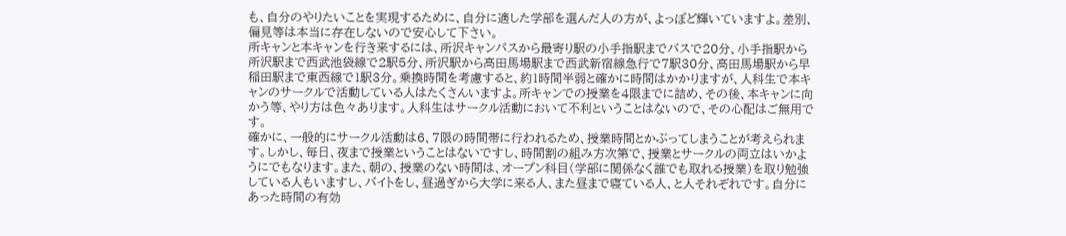も、自分のやりたいことを実現するために、自分に適した学部を選んだ人の方が、よっぽど輝いていますよ。差別、偏見等は本当に存在しないので安心して下さい。
所キャンと本キャンを行き来するには、所沢キャンパスから最寄り駅の小手指駅までバスで20分、小手指駅から所沢駅まで西武池袋線で2駅5分、所沢駅から高田馬場駅まで西武新宿線急行で7駅30分、高田馬場駅から早稲田駅まで東西線で1駅3分。乗換時間を考慮すると、約1時間半弱と確かに時間はかかりますが、人科生で本キャンのサークルで活動している人はたくさんいますよ。所キャンでの授業を4限までに詰め、その後、本キャンに向かう等、やり方は色々あります。人科生はサークル活動において不利ということはないので、その心配はご無用です。
確かに、一般的にサークル活動は6、7限の時間帯に行われるため、授業時間とかぶってしまうことが考えられます。しかし、毎日、夜まで授業ということはないですし、時間割の組み方次第で、授業とサークルの両立はいかようにでもなります。また、朝の、授業のない時間は、オープン科目(学部に関係なく誰でも取れる授業)を取り勉強している人もいますし、バイトをし、昼過ぎから大学に来る人、また昼まで寝ている人、と人それぞれです。自分にあった時間の有効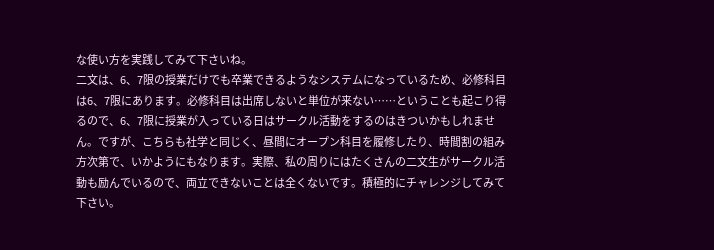な使い方を実践してみて下さいね。
二文は、6、7限の授業だけでも卒業できるようなシステムになっているため、必修科目は6、7限にあります。必修科目は出席しないと単位が来ない……ということも起こり得るので、6、7限に授業が入っている日はサークル活動をするのはきついかもしれません。ですが、こちらも社学と同じく、昼間にオープン科目を履修したり、時間割の組み方次第で、いかようにもなります。実際、私の周りにはたくさんの二文生がサークル活動も励んでいるので、両立できないことは全くないです。積極的にチャレンジしてみて下さい。